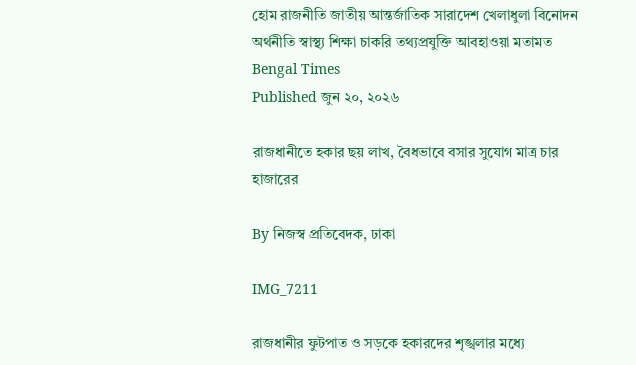হোম রাজনীতি জাতীয় আন্তর্জাতিক সারাদেশ খেলাধুলা বিনোদন অর্থনীতি স্বাস্থ্য শিক্ষা চাকরি তথ্যপ্রযুক্তি আবহাওয়া মতামত
Bengal Times
Published জুন ২০, ২০২৬

রাজধানীতে হকার ছয় লাখ, বৈধভাবে বসার সুযোগ মাত্র চার হাজারের

By নিজস্ব প্রতিবেদক, ঢাকা

IMG_7211

রাজধানীর ফুটপাত ও সড়কে হকারদের শৃঙ্খলার মধ্যে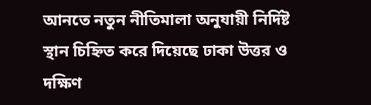আনতে নতুন নীতিমালা অনুযায়ী নির্দিষ্ট স্থান চিহ্নিত করে দিয়েছে ঢাকা উত্তর ও দক্ষিণ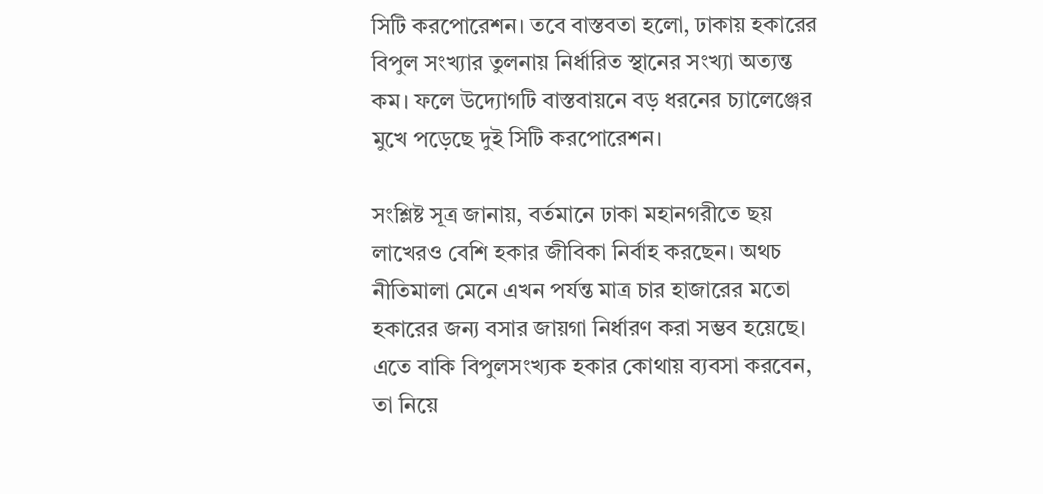সিটি করপোরেশন। তবে বাস্তবতা হলো, ঢাকায় হকারের বিপুল সংখ্যার তুলনায় নির্ধারিত স্থানের সংখ্যা অত্যন্ত কম। ফলে উদ্যোগটি বাস্তবায়নে বড় ধরনের চ্যালেঞ্জের মুখে পড়েছে দুই সিটি করপোরেশন।

সংশ্লিষ্ট সূত্র জানায়, বর্তমানে ঢাকা মহানগরীতে ছয় লাখেরও বেশি হকার জীবিকা নির্বাহ করছেন। অথচ নীতিমালা মেনে এখন পর্যন্ত মাত্র চার হাজারের মতো হকারের জন্য বসার জায়গা নির্ধারণ করা সম্ভব হয়েছে। এতে বাকি বিপুলসংখ্যক হকার কোথায় ব্যবসা করবেন, তা নিয়ে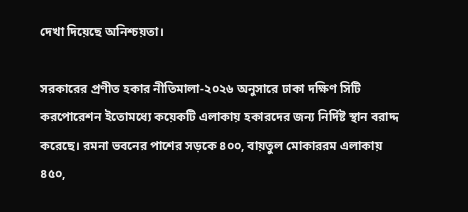দেখা দিয়েছে অনিশ্চয়তা।

সরকারের প্রণীত হকার নীতিমালা-২০২৬ অনুসারে ঢাকা দক্ষিণ সিটি করপোরেশন ইতোমধ্যে কয়েকটি এলাকায় হকারদের জন্য নির্দিষ্ট স্থান বরাদ্দ করেছে। রমনা ভবনের পাশের সড়কে ৪০০, বায়তুল মোকাররম এলাকায় ৪৫০,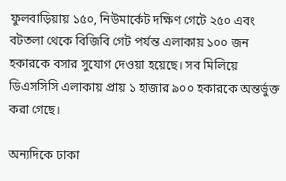ফুলবাড়িয়ায় ১৫০, নিউমার্কেট দক্ষিণ গেটে ২৫০ এবং বটতলা থেকে বিজিবি গেট পর্যন্ত এলাকায় ১০০ জন হকারকে বসার সুযোগ দেওয়া হয়েছে। সব মিলিয়ে ডিএসসিসি এলাকায় প্রায় ১ হাজার ৯০০ হকারকে অন্তর্ভুক্ত করা গেছে।

অন্যদিকে ঢাকা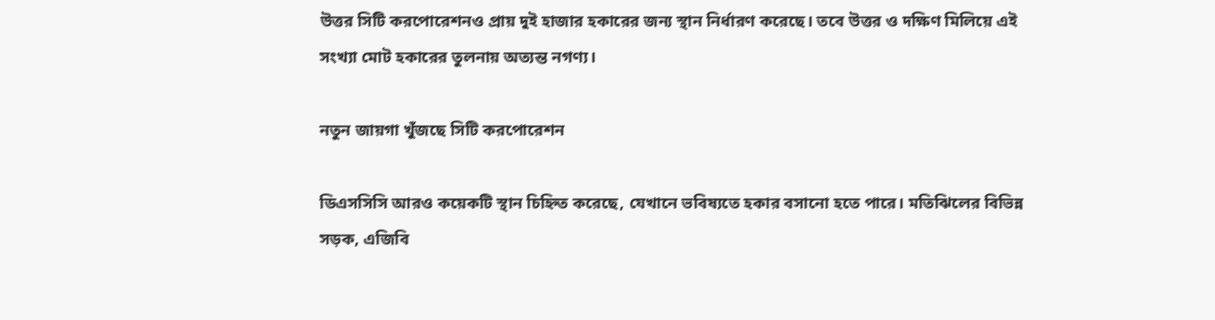উত্তর সিটি করপোরেশনও প্রায় দুই হাজার হকারের জন্য স্থান নির্ধারণ করেছে। তবে উত্তর ও দক্ষিণ মিলিয়ে এই সংখ্যা মোট হকারের তুলনায় অত্যন্ত নগণ্য।

নতুন জায়গা খুঁজছে সিটি করপোরেশন

ডিএসসিসি আরও কয়েকটি স্থান চিহ্নিত করেছে, যেখানে ভবিষ্যতে হকার বসানো হতে পারে। মতিঝিলের বিভিন্ন সড়ক, এজিবি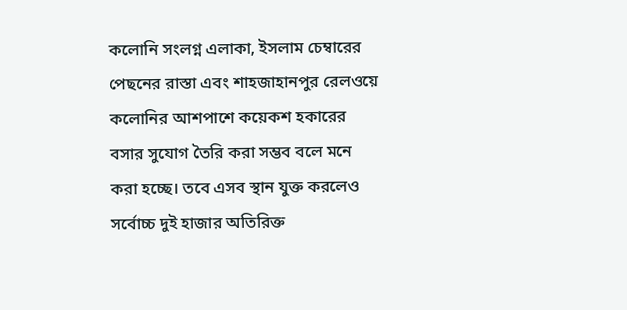কলোনি সংলগ্ন এলাকা, ইসলাম চেম্বারের পেছনের রাস্তা এবং শাহজাহানপুর রেলওয়ে কলোনির আশপাশে কয়েকশ হকারের বসার সুযোগ তৈরি করা সম্ভব বলে মনে করা হচ্ছে। তবে এসব স্থান যুক্ত করলেও সর্বোচ্চ দুই হাজার অতিরিক্ত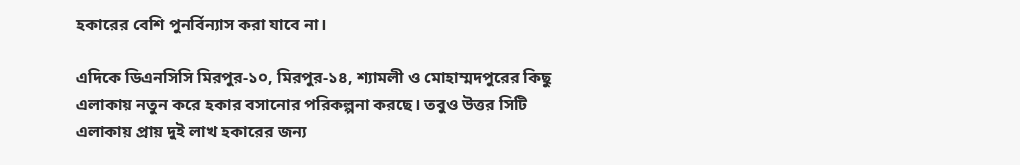হকারের বেশি পুনর্বিন্যাস করা যাবে না।

এদিকে ডিএনসিসি মিরপুর-১০, মিরপুর-১৪, শ্যামলী ও মোহাম্মদপুরের কিছু এলাকায় নতুন করে হকার বসানোর পরিকল্পনা করছে। তবুও উত্তর সিটি এলাকায় প্রায় দুই লাখ হকারের জন্য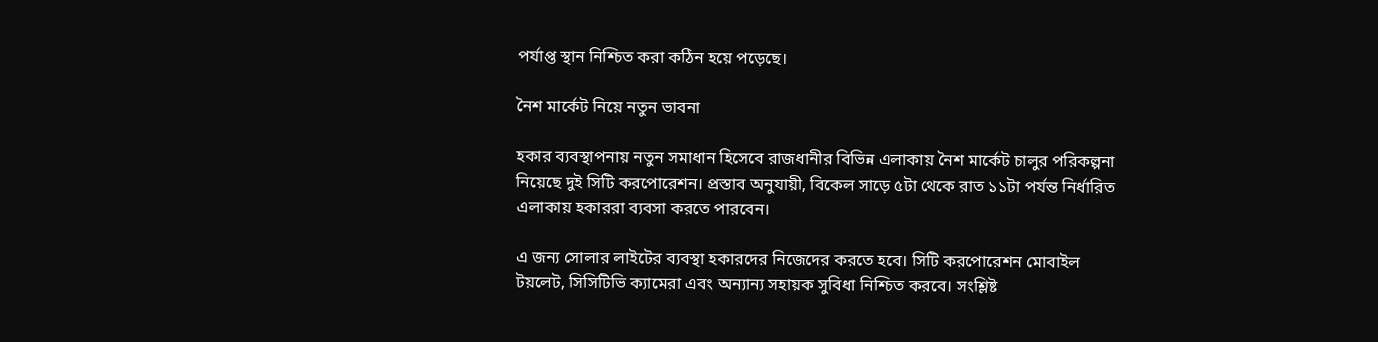পর্যাপ্ত স্থান নিশ্চিত করা কঠিন হয়ে পড়েছে।

নৈশ মার্কেট নিয়ে নতুন ভাবনা

হকার ব্যবস্থাপনায় নতুন সমাধান হিসেবে রাজধানীর বিভিন্ন এলাকায় নৈশ মার্কেট চালুর পরিকল্পনা নিয়েছে দুই সিটি করপোরেশন। প্রস্তাব অনুযায়ী, বিকেল সাড়ে ৫টা থেকে রাত ১১টা পর্যন্ত নির্ধারিত এলাকায় হকাররা ব্যবসা করতে পারবেন।

এ জন্য সোলার লাইটের ব্যবস্থা হকারদের নিজেদের করতে হবে। সিটি করপোরেশন মোবাইল টয়লেট, সিসিটিভি ক্যামেরা এবং অন্যান্য সহায়ক সুবিধা নিশ্চিত করবে। সংশ্লিষ্ট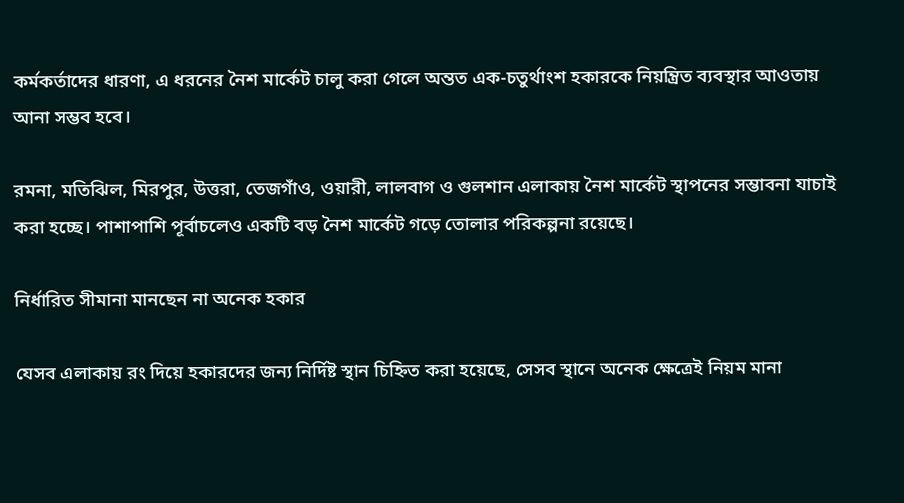কর্মকর্তাদের ধারণা, এ ধরনের নৈশ মার্কেট চালু করা গেলে অন্তত এক-চতুর্থাংশ হকারকে নিয়ন্ত্রিত ব্যবস্থার আওতায় আনা সম্ভব হবে।

রমনা, মতিঝিল, মিরপুর, উত্তরা, তেজগাঁও, ওয়ারী, লালবাগ ও গুলশান এলাকায় নৈশ মার্কেট স্থাপনের সম্ভাবনা যাচাই করা হচ্ছে। পাশাপাশি পূর্বাচলেও একটি বড় নৈশ মার্কেট গড়ে তোলার পরিকল্পনা রয়েছে।

নির্ধারিত সীমানা মানছেন না অনেক হকার

যেসব এলাকায় রং দিয়ে হকারদের জন্য নির্দিষ্ট স্থান চিহ্নিত করা হয়েছে, সেসব স্থানে অনেক ক্ষেত্রেই নিয়ম মানা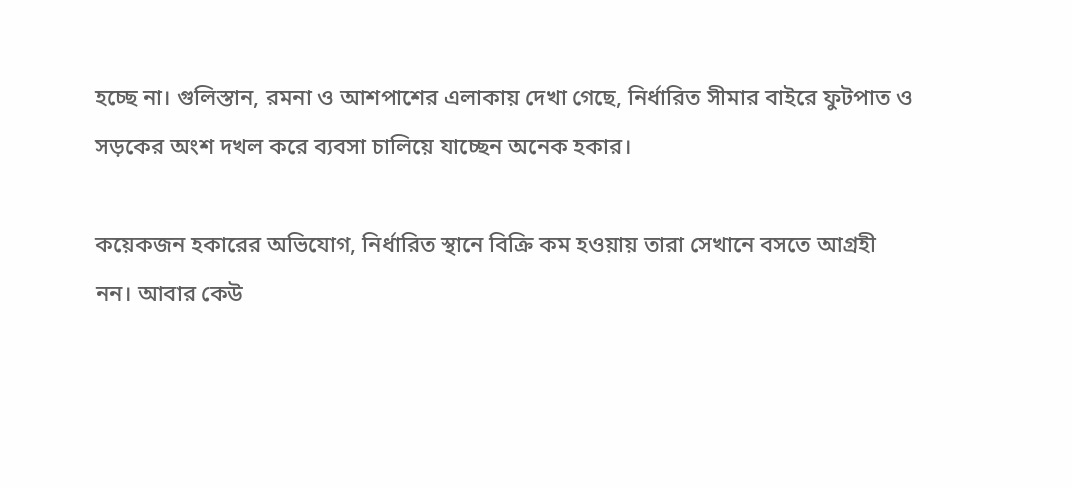হচ্ছে না। গুলিস্তান, রমনা ও আশপাশের এলাকায় দেখা গেছে, নির্ধারিত সীমার বাইরে ফুটপাত ও সড়কের অংশ দখল করে ব্যবসা চালিয়ে যাচ্ছেন অনেক হকার।

কয়েকজন হকারের অভিযোগ, নির্ধারিত স্থানে বিক্রি কম হওয়ায় তারা সেখানে বসতে আগ্রহী নন। আবার কেউ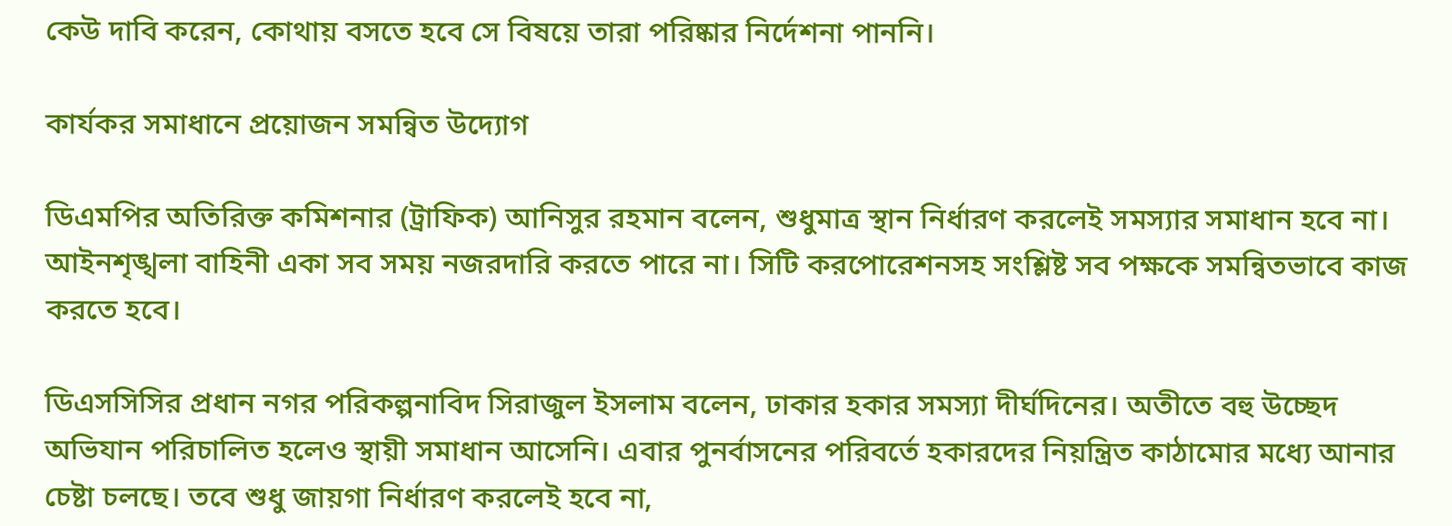কেউ দাবি করেন, কোথায় বসতে হবে সে বিষয়ে তারা পরিষ্কার নির্দেশনা পাননি।

কার্যকর সমাধানে প্রয়োজন সমন্বিত উদ্যোগ

ডিএমপির অতিরিক্ত কমিশনার (ট্রাফিক) আনিসুর রহমান বলেন, শুধুমাত্র স্থান নির্ধারণ করলেই সমস্যার সমাধান হবে না। আইনশৃঙ্খলা বাহিনী একা সব সময় নজরদারি করতে পারে না। সিটি করপোরেশনসহ সংশ্লিষ্ট সব পক্ষকে সমন্বিতভাবে কাজ করতে হবে।

ডিএসসিসির প্রধান নগর পরিকল্পনাবিদ সিরাজুল ইসলাম বলেন, ঢাকার হকার সমস্যা দীর্ঘদিনের। অতীতে বহু উচ্ছেদ অভিযান পরিচালিত হলেও স্থায়ী সমাধান আসেনি। এবার পুনর্বাসনের পরিবর্তে হকারদের নিয়ন্ত্রিত কাঠামোর মধ্যে আনার চেষ্টা চলছে। তবে শুধু জায়গা নির্ধারণ করলেই হবে না,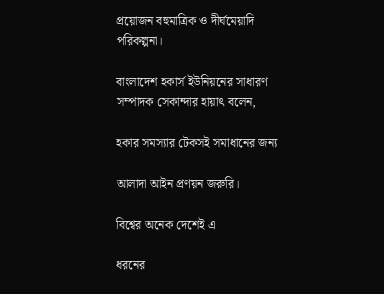প্রয়োজন বহুমাত্রিক ও দীর্ঘমেয়াদি পরিকল্পনা।

বাংলাদেশ হকার্স ইউনিয়নের সাধারণ সম্পাদক সেকান্দার হায়াৎ বলেন,

হকার সমস্যার টেকসই সমাধানের জন্য

আলাদা আইন প্রণয়ন জরুরি।

বিশ্বের অনেক দেশেই এ

ধরনের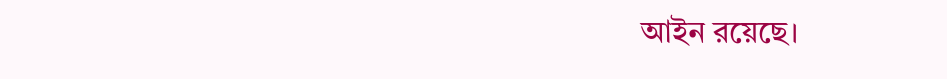আইন রয়েছে।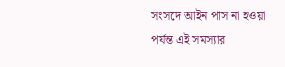সংসদে আইন পাস না হওয়া পর্যন্ত এই সমস্যার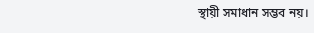স্থায়ী সমাধান সম্ভব নয়।